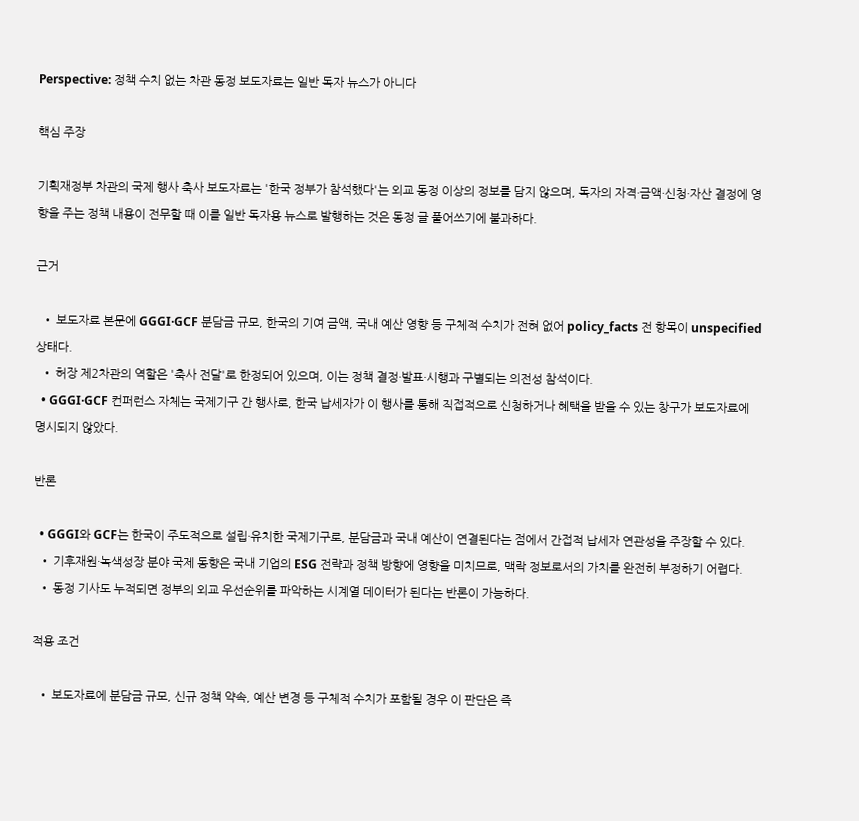Perspective: 정책 수치 없는 차관 동정 보도자료는 일반 독자 뉴스가 아니다

핵심 주장

기획재정부 차관의 국제 행사 축사 보도자료는 '한국 정부가 참석했다'는 외교 동정 이상의 정보를 담지 않으며, 독자의 자격·금액·신청·자산 결정에 영향을 주는 정책 내용이 전무할 때 이를 일반 독자용 뉴스로 발행하는 것은 동정 글 풀어쓰기에 불과하다.

근거

  • 보도자료 본문에 GGGI·GCF 분담금 규모, 한국의 기여 금액, 국내 예산 영향 등 구체적 수치가 전혀 없어 policy_facts 전 항목이 unspecified 상태다.
  • 허장 제2차관의 역할은 '축사 전달'로 한정되어 있으며, 이는 정책 결정·발표·시행과 구별되는 의전성 참석이다.
  • GGGI·GCF 컨퍼런스 자체는 국제기구 간 행사로, 한국 납세자가 이 행사를 통해 직접적으로 신청하거나 혜택을 받을 수 있는 창구가 보도자료에 명시되지 않았다.

반론

  • GGGI와 GCF는 한국이 주도적으로 설립·유치한 국제기구로, 분담금과 국내 예산이 연결된다는 점에서 간접적 납세자 연관성을 주장할 수 있다.
  • 기후재원·녹색성장 분야 국제 동향은 국내 기업의 ESG 전략과 정책 방향에 영향을 미치므로, 맥락 정보로서의 가치를 완전히 부정하기 어렵다.
  • 동정 기사도 누적되면 정부의 외교 우선순위를 파악하는 시계열 데이터가 된다는 반론이 가능하다.

적용 조건

  • 보도자료에 분담금 규모, 신규 정책 약속, 예산 변경 등 구체적 수치가 포함될 경우 이 판단은 즉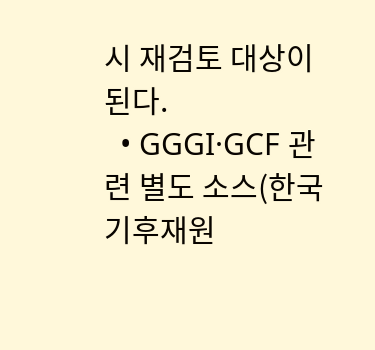시 재검토 대상이 된다.
  • GGGI·GCF 관련 별도 소스(한국 기후재원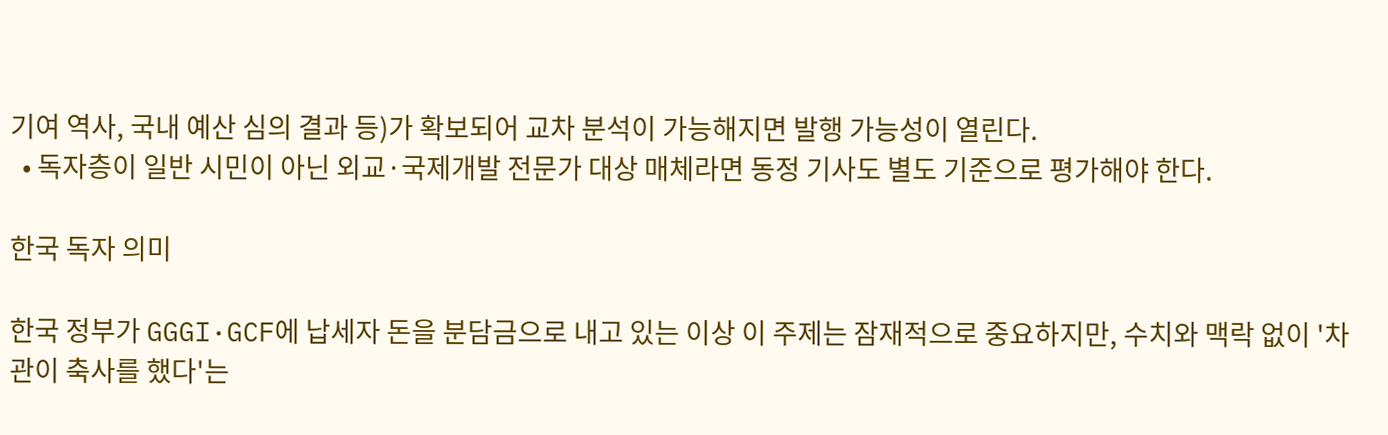기여 역사, 국내 예산 심의 결과 등)가 확보되어 교차 분석이 가능해지면 발행 가능성이 열린다.
  • 독자층이 일반 시민이 아닌 외교·국제개발 전문가 대상 매체라면 동정 기사도 별도 기준으로 평가해야 한다.

한국 독자 의미

한국 정부가 GGGI·GCF에 납세자 돈을 분담금으로 내고 있는 이상 이 주제는 잠재적으로 중요하지만, 수치와 맥락 없이 '차관이 축사를 했다'는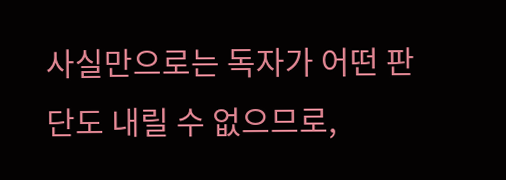사실만으로는 독자가 어떤 판단도 내릴 수 없으므로,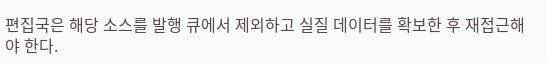편집국은 해당 소스를 발행 큐에서 제외하고 실질 데이터를 확보한 후 재접근해야 한다.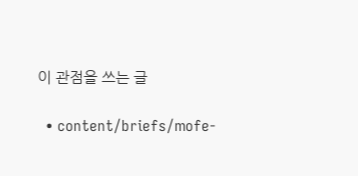이 관점을 쓰는 글

  • content/briefs/mofe-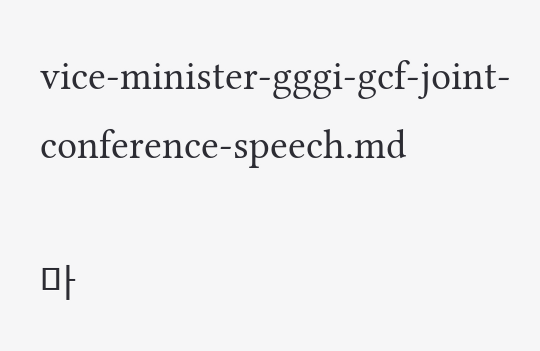vice-minister-gggi-gcf-joint-conference-speech.md

마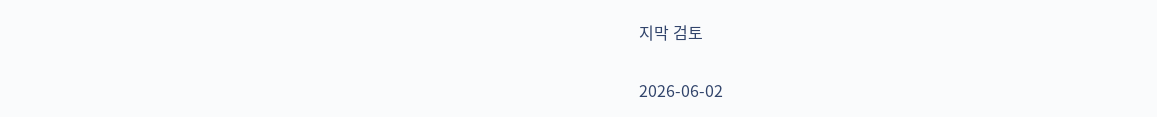지막 검토

2026-06-02